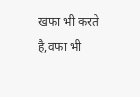खफा भी करते है,वफा भी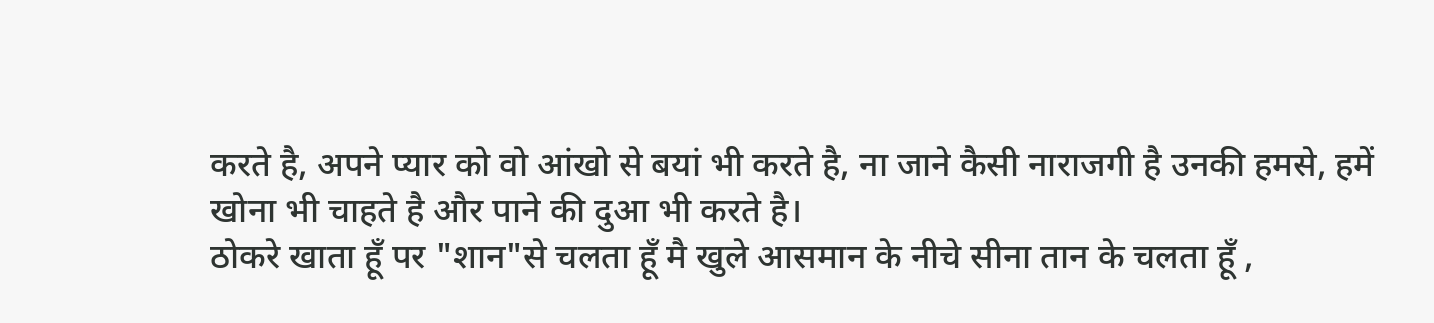करते है, अपने प्यार को वो आंखो से बयां भी करते है, ना जाने कैसी नाराजगी है उनकी हमसे, हमें खोना भी चाहते है और पाने की दुआ भी करते है।
ठोकरे खाता हूँ पर "शान"से चलता हूँ मै खुले आसमान के नीचे सीना तान के चलता हूँ ,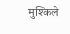मुश्किले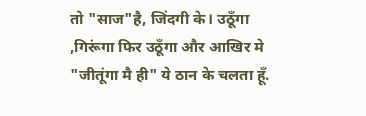तो "साज"है, जिंदगी के। उठूँगा ,गिरूंगा फिर उठूँगा और आखिर मे "जीतूंगा मै ही" ये ठान के चलता हूँ.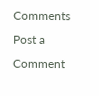Comments
Post a Comment